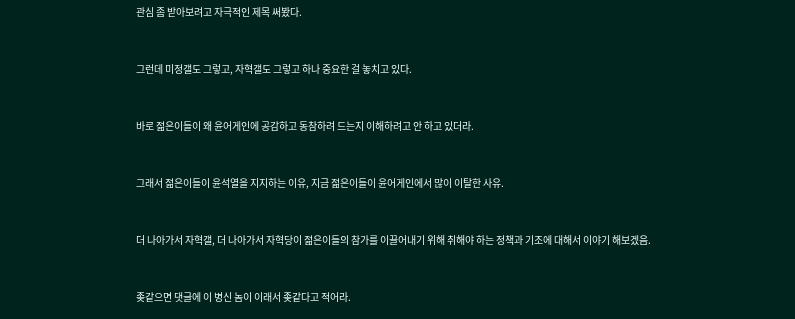관심 좀 받아보려고 자극적인 제목 써봤다.


그런데 미정갤도 그렇고, 자혁갤도 그렇고 하나 중요한 걸 놓치고 있다.


바로 젊은이들이 왜 윤어게인에 공감하고 동참하려 드는지 이해하려고 안 하고 있더라.


그래서 젊은이들이 윤석열을 지지하는 이유, 지금 젊은이들이 윤어게인에서 많이 이탈한 사유.


더 나아가서 자혁갤, 더 나아가서 자혁당이 젊은이들의 참가를 이끌어내기 위해 취해야 하는 정책과 기조에 대해서 이야기 해보겠음.


좆같으면 댓글에 이 병신 놈이 이래서 좆같다고 적어라.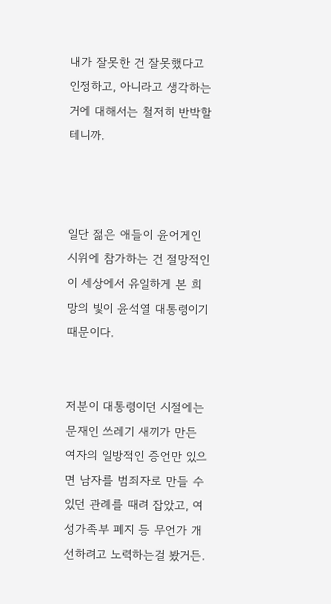내가 잘못한 건 잘못했다고 인정하고, 아니라고 생각하는 거에 대해서는 철저히 반박할 테니까.



일단 젊은 애들이 윤어게인 시위에 참가하는 건 절망적인 이 세상에서 유일하게 본 희망의 빛이 윤석열 대통령이기 때문이다.


저분이 대통령이던 시절에는 문재인 쓰레기 새끼가 만든 여자의 일방적인 증언만 있으면 남자를 범죄자로 만들 수 있던 관례를 때려 잡았고, 여성가족부 폐지 등 무언가 개선하려고 노력하는걸 봤거든.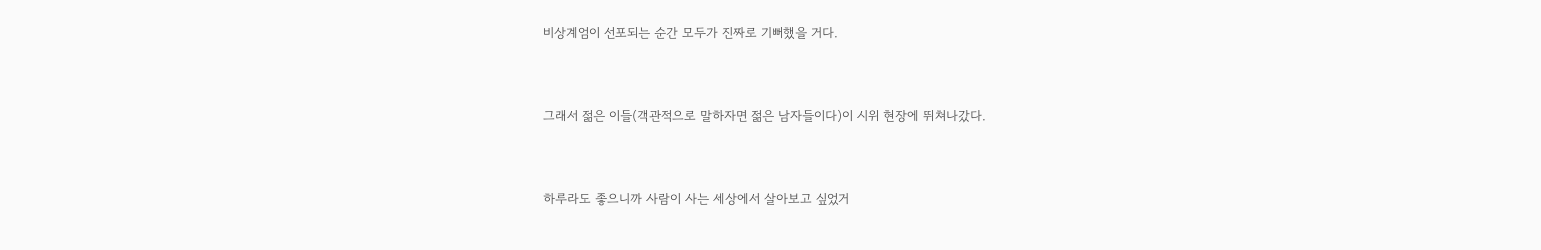비상계엄이 선포되는 순간 모두가 진짜로 기뻐했을 거다.


그래서 젊은 이들(객관적으로 말하자면 젊은 남자들이다)이 시위 현장에 뛰쳐나갔다.


하루라도 좋으니까 사람이 사는 세상에서 살아보고 싶었거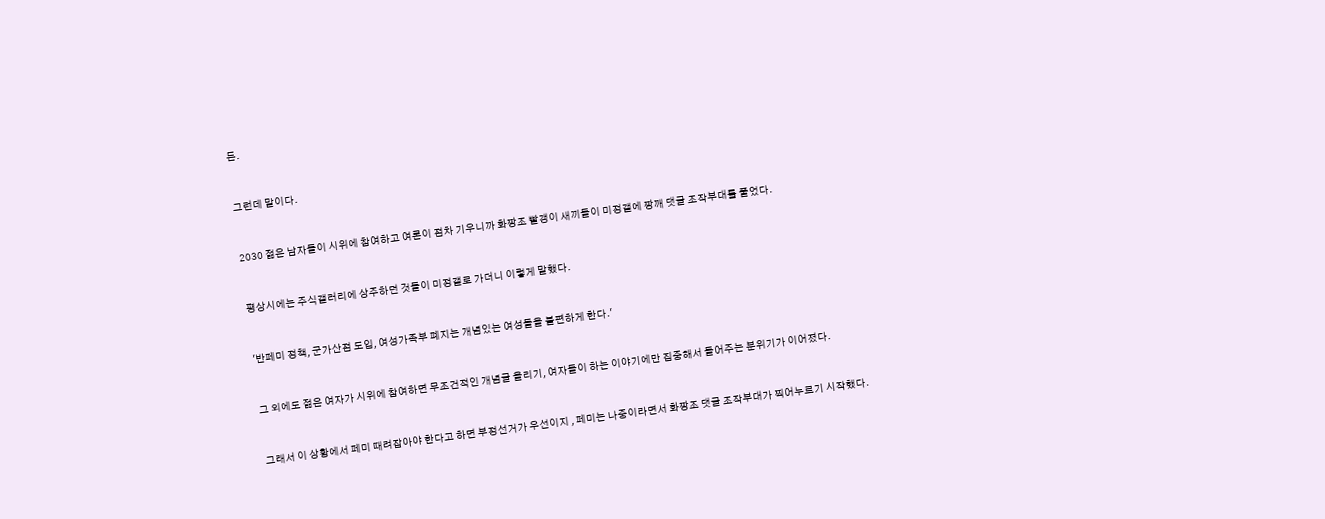든.


그런데 말이다.


2030 젊은 남자들이 시위에 참여하고 여론이 점차 기우니까 화짱조 빨갱이 새끼들이 미정갤에 짱깨 댓글 조작부대를 풀었다.


평상시에는 주식갤러리에 상주하던 것들이 미정갤로 가더니 이렇게 말했다.


'반페미 정책, 군가산점 도입, 여성가족부 폐지는 개념있는 여성들을 불편하게 한다.'


그 외에도 젊은 여자가 시위에 참여하면 무조건적인 개념글 올리기, 여자들이 하는 이야기에만 집중해서 들어주는 분위기가 이어졌다.


그래서 이 상황에서 페미 때려잡아야 한다고 하면 부정선거가 우선이지 , 페미는 나중이라면서 화짱조 댓글 조작부대가 찍어누르기 시작했다.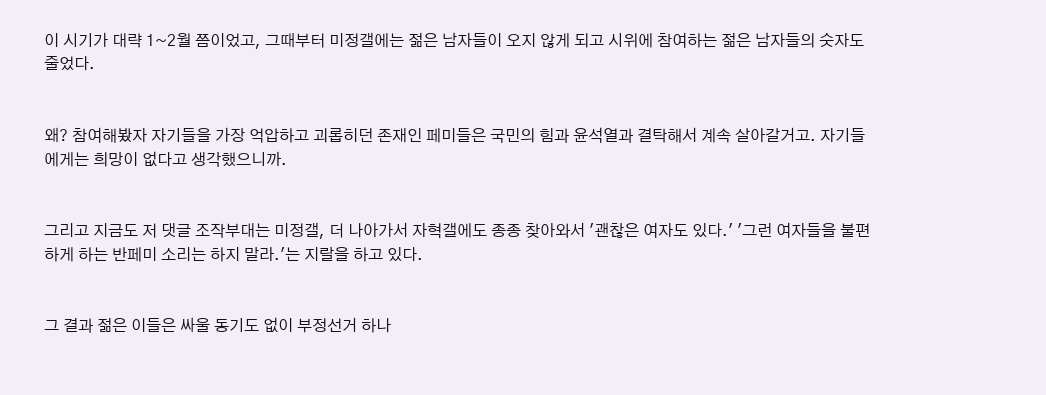이 시기가 대략 1~2월 쯤이었고, 그때부터 미정갤에는 젊은 남자들이 오지 않게 되고 시위에 참여하는 젊은 남자들의 숫자도 줄었다.


왜? 참여해봤자 자기들을 가장 억압하고 괴롭히던 존재인 페미들은 국민의 힘과 윤석열과 결탁해서 계속 살아갈거고. 자기들에게는 희망이 없다고 생각했으니까.


그리고 지금도 저 댓글 조작부대는 미정갤, 더 나아가서 자혁갤에도 종종 찾아와서 '괜찮은 여자도 있다.' '그런 여자들을 불편하게 하는 반페미 소리는 하지 말라.'는 지랄을 하고 있다.


그 결과 젊은 이들은 싸울 동기도 없이 부정선거 하나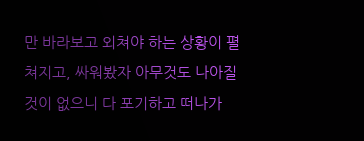만 바라보고 외쳐야 하는 상황이 펼쳐지고, 싸워봤자 아무것도 나아질 것이 없으니 다 포기하고 떠나가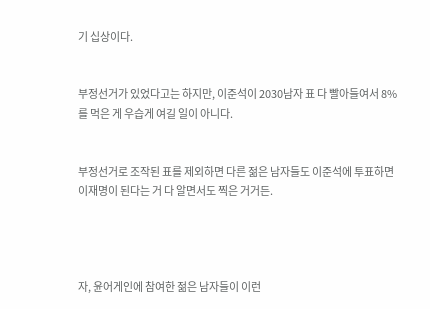기 십상이다.


부정선거가 있었다고는 하지만, 이준석이 2030남자 표 다 빨아들여서 8%를 먹은 게 우습게 여길 일이 아니다.


부정선거로 조작된 표를 제외하면 다른 젊은 남자들도 이준석에 투표하면 이재명이 된다는 거 다 알면서도 찍은 거거든.




자, 윤어게인에 참여한 젊은 남자들이 이런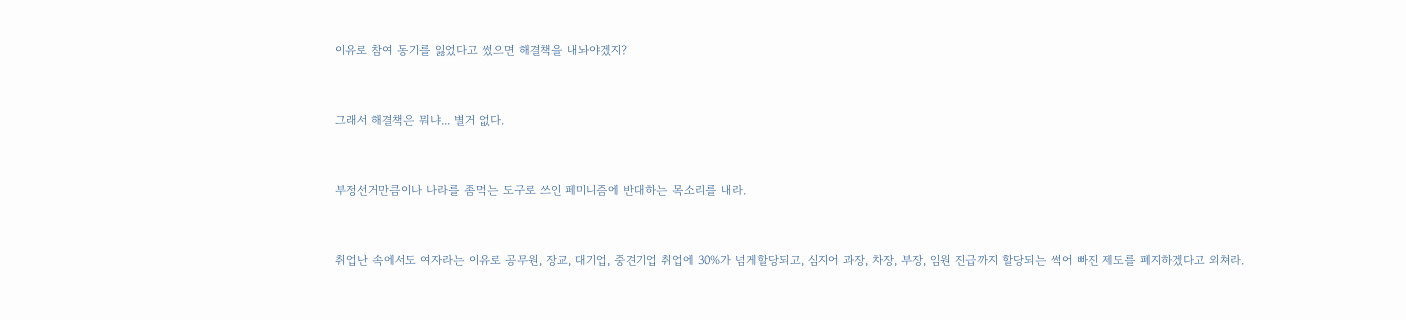이유로 참여 동기를 잃었다고 썼으면 해결책을 내놔야겠지?


그래서 해결책은 뭐냐... 별거 없다.


부정선거만큼이나 나라를 좀먹는 도구로 쓰인 페미니즘에 반대하는 목소리를 내라.


취업난 속에서도 여자라는 이유로 공무원, 장교, 대기업, 중견기업 취업에 30%가 넘게할당되고, 심지어 과장, 차장, 부장, 임원 진급까지 할당되는 썩어 빠진 제도를 폐지하겠다고 외쳐라.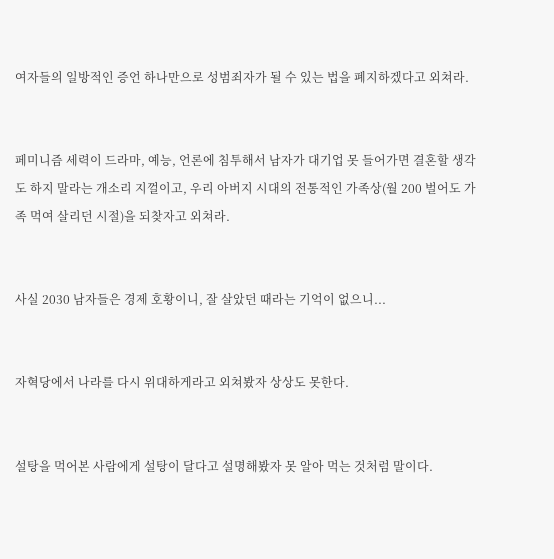여자들의 일방적인 증언 하나만으로 성범죄자가 될 수 있는 법을 폐지하겠다고 외쳐라.


페미니즘 세력이 드라마, 예능, 언론에 침투해서 남자가 대기업 못 들어가면 결혼할 생각도 하지 말라는 개소리 지껄이고, 우리 아버지 시대의 전통적인 가족상(월 200 벌어도 가족 먹여 살리던 시절)을 되찾자고 외쳐라.


사실 2030 남자들은 경제 호황이니, 잘 살았던 때라는 기억이 없으니...


자혁당에서 나라를 다시 위대하게라고 외쳐봤자 상상도 못한다.


설탕을 먹어본 사람에게 설탕이 달다고 설명해봤자 못 알아 먹는 것처럼 말이다.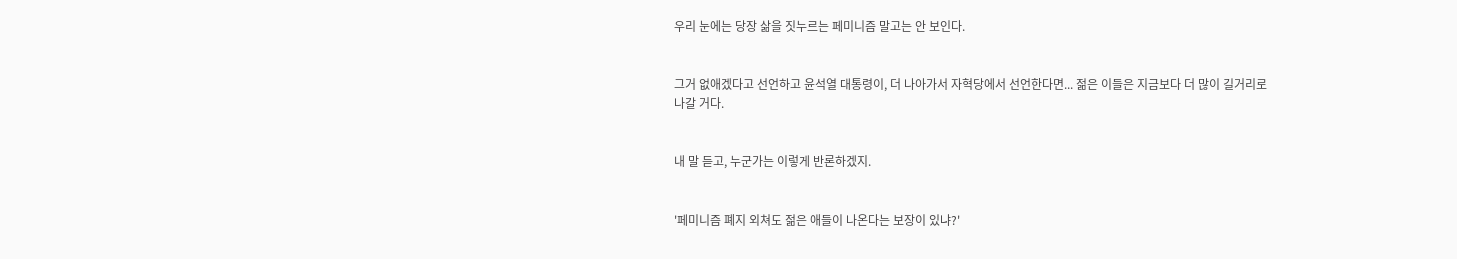우리 눈에는 당장 삶을 짓누르는 페미니즘 말고는 안 보인다.


그거 없애겠다고 선언하고 윤석열 대통령이, 더 나아가서 자혁당에서 선언한다면... 젊은 이들은 지금보다 더 많이 길거리로 나갈 거다.


내 말 듣고, 누군가는 이렇게 반론하겠지.


'페미니즘 폐지 외쳐도 젊은 애들이 나온다는 보장이 있냐?'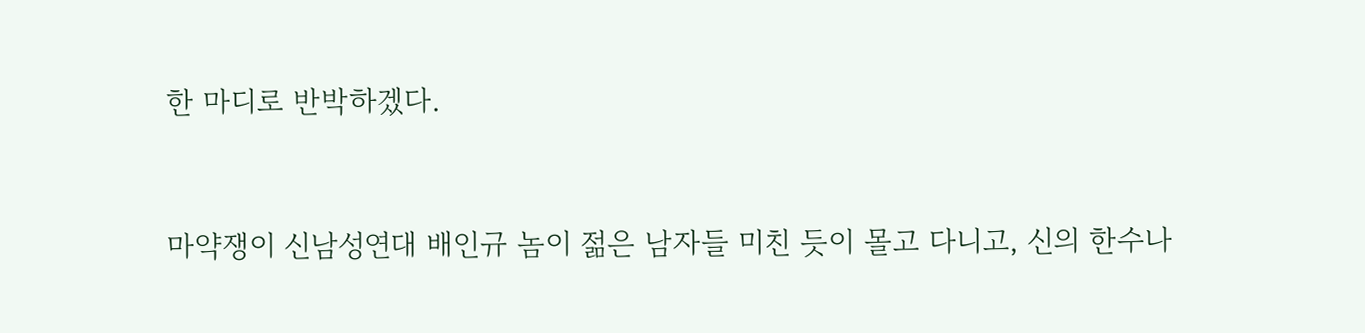한 마디로 반박하겠다.


마약쟁이 신남성연대 배인규 놈이 젊은 남자들 미친 듯이 몰고 다니고, 신의 한수나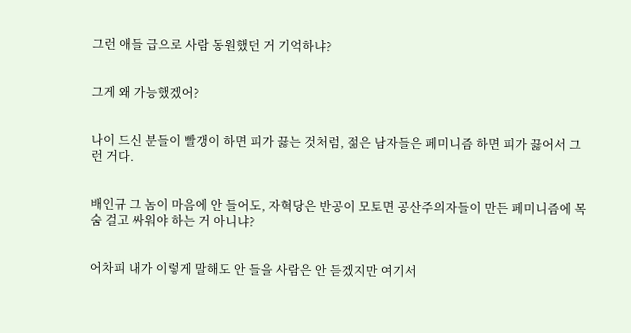그런 애들 급으로 사람 동원했던 거 기억하냐?


그게 왜 가능했겠어?


나이 드신 분들이 빨갱이 하면 피가 끓는 것처럼, 젊은 남자들은 페미니즘 하면 피가 끓어서 그런 거다.


배인규 그 놈이 마음에 안 들어도, 자혁당은 반공이 모토면 공산주의자들이 만든 페미니즘에 목숨 걸고 싸워야 하는 거 아니냐?


어차피 내가 이렇게 말해도 안 들을 사람은 안 듣겠지만 여기서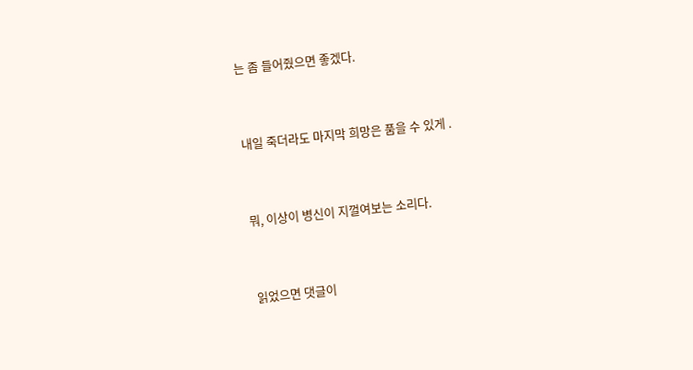는 좀 들어줬으면 좋겠다.


내일 죽더라도 마지막 희망은 품을 수 있게 .


뭐, 이상이 병신이 지껄여보는 소리다.


읽었으면 댓글이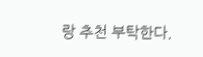랑 추천 부탁한다.